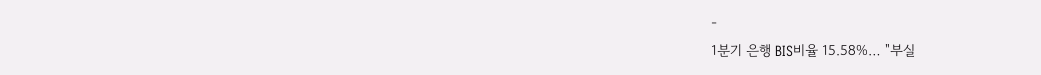-
1분기 은행 BIS비율 15.58%… "부실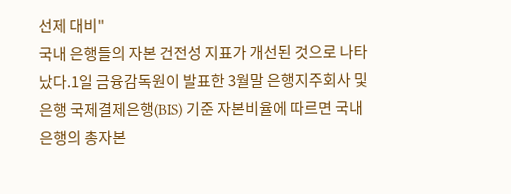선제 대비"
국내 은행들의 자본 건전성 지표가 개선된 것으로 나타났다.1일 금융감독원이 발표한 3월말 은행지주회사 및 은행 국제결제은행(BIS) 기준 자본비율에 따르면 국내 은행의 총자본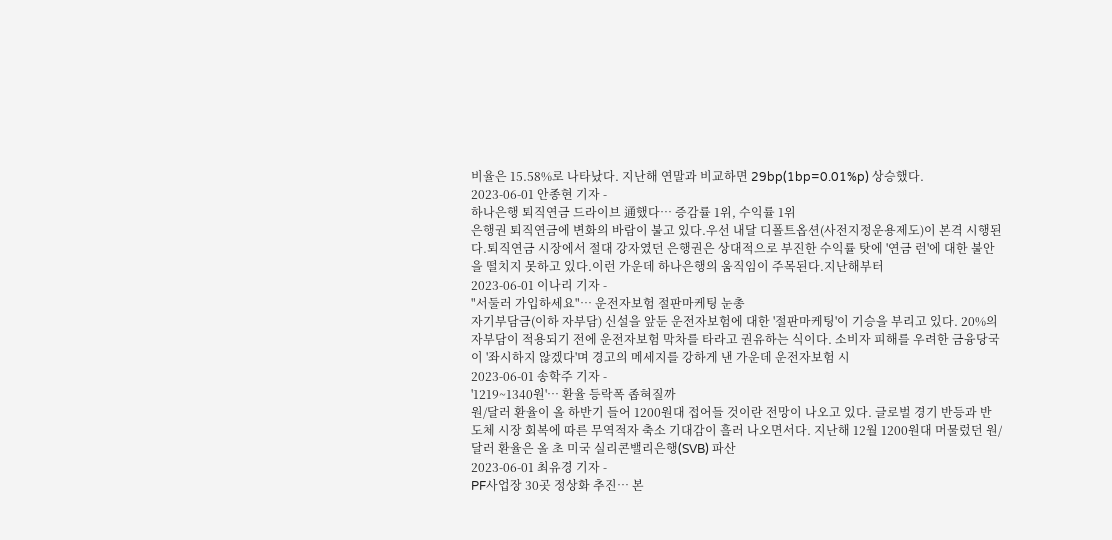비율은 15.58%로 나타났다. 지난해 연말과 비교하면 29bp(1bp=0.01%p) 상승했다.
2023-06-01 안종현 기자 -
하나은행 퇴직연금 드라이브 通했다… 증감률 1위, 수익률 1위
은행권 퇴직연금에 변화의 바람이 불고 있다.우선 내달 디폴트옵션(사전지정운용제도)이 본격 시행된다.퇴직연금 시장에서 절대 강자였던 은행권은 상대적으로 부진한 수익률 탓에 '연금 런'에 대한 불안을 떨치지 못하고 있다.이런 가운데 하나은행의 움직임이 주목된다.지난해부터
2023-06-01 이나리 기자 -
"서둘러 가입하세요"… 운전자보험 절판마케팅 눈총
자기부담금(이하 자부담) 신설을 앞둔 운전자보험에 대한 '절판마케팅'이 기승을 부리고 있다. 20%의 자부담이 적용되기 전에 운전자보험 막차를 타라고 권유하는 식이다. 소비자 피해를 우려한 금융당국이 '좌시하지 않겠다'며 경고의 메세지를 강하게 낸 가운데 운전자보험 시
2023-06-01 송학주 기자 -
'1219~1340원'… 환율 등락폭 좁혀질까
원/달러 환율이 올 하반기 들어 1200원대 접어들 것이란 전망이 나오고 있다. 글로벌 경기 반등과 반도체 시장 회복에 따른 무역적자 축소 기대감이 흘러 나오면서다. 지난해 12월 1200원대 머물렀던 원/달러 환율은 올 초 미국 실리콘밸리은행(SVB) 파산
2023-06-01 최유경 기자 -
PF사업장 30곳 정상화 추진… 본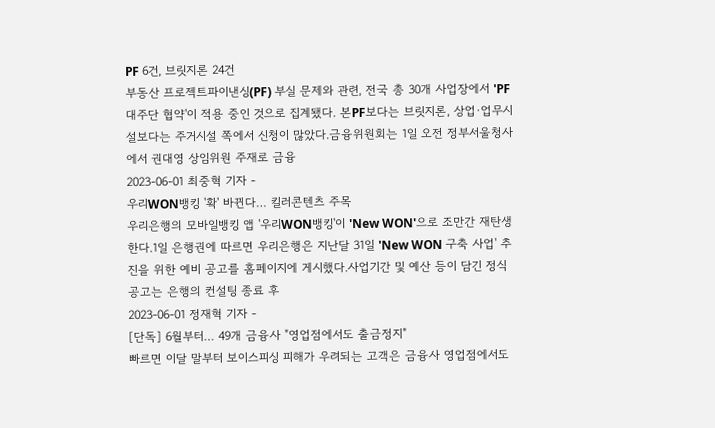PF 6건, 브릿지론 24건
부동산 프로젝트파이낸싱(PF) 부실 문제와 관련, 전국 총 30개 사업장에서 'PF 대주단 협약'이 적용 중인 것으로 집계됐다. 본PF보다는 브릿지론, 상업·업무시설보다는 주거시설 쪽에서 신청이 많았다.금융위원회는 1일 오전 정부서울청사에서 권대영 상임위원 주재로 금융
2023-06-01 최중혁 기자 -
우리WON뱅킹 '확' 바뀐다… 킬러콘텐츠 주목
우리은행의 모바일뱅킹 앱 '우리WON뱅킹'이 'New WON'으로 조만간 재탄생한다.1일 은행권에 따르면 우리은행은 지난달 31일 'New WON 구축 사업' 추진을 위한 예비 공고를 홈페이지에 게시했다.사업기간 및 예산 등이 담긴 정식 공고는 은행의 컨설팅 종료 후
2023-06-01 정재혁 기자 -
[단독] 6월부터… 49개 금융사 "영업점에서도 출금정지"
빠르면 이달 말부터 보이스피싱 피해가 우려되는 고객은 금융사 영업점에서도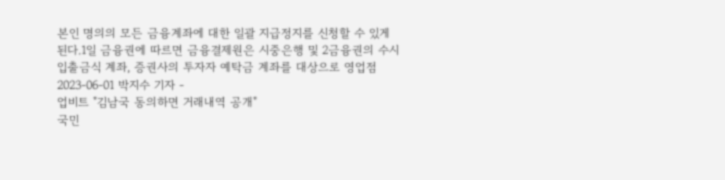본인 명의의 모든 금융계좌에 대한 일괄 지급정지를 신청할 수 있게 된다.1일 금융권에 따르면 금융결제원은 시중은행 및 2금융권의 수시 입출금식 계좌, 증권사의 투자자 예탁금 계좌를 대상으로 영업점
2023-06-01 박지수 기자 -
업비트 "김남국 동의하면 거래내역 공개"
국민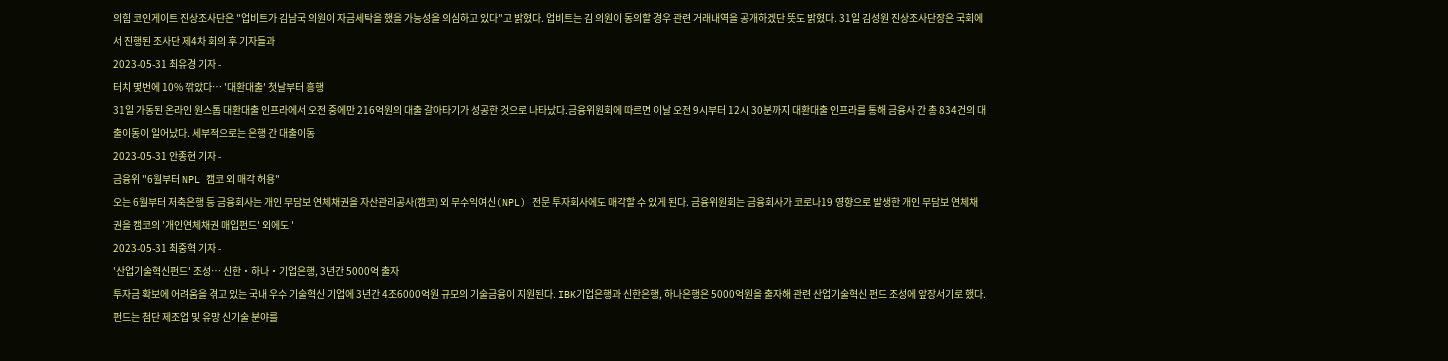의힘 코인게이트 진상조사단은 "업비트가 김남국 의원이 자금세탁을 했을 가능성을 의심하고 있다"고 밝혔다. 업비트는 김 의원이 동의할 경우 관련 거래내역을 공개하겠단 뜻도 밝혔다. 31일 김성원 진상조사단장은 국회에서 진행된 조사단 제4차 회의 후 기자들과
2023-05-31 최유경 기자 -
터치 몇번에 10% 깎았다… '대환대출' 첫날부터 흥행
31일 가동된 온라인 원스톱 대환대출 인프라에서 오전 중에만 216억원의 대출 갈아타기가 성공한 것으로 나타났다.금융위원회에 따르면 이날 오전 9시부터 12시 30분까지 대환대출 인프라를 통해 금융사 간 총 834건의 대출이동이 일어났다. 세부적으로는 은행 간 대출이동
2023-05-31 안종현 기자 -
금융위 "6월부터 NPL 캠코 외 매각 허용"
오는 6월부터 저축은행 등 금융회사는 개인 무담보 연체채권을 자산관리공사(캠코) 외 무수익여신(NPL) 전문 투자회사에도 매각할 수 있게 된다. 금융위원회는 금융회사가 코로나19 영향으로 발생한 개인 무담보 연체채권을 캠코의 '개인연체채권 매입펀드' 외에도 '
2023-05-31 최중혁 기자 -
'산업기술혁신펀드' 조성… 신한‧하나‧기업은행, 3년간 5000억 출자
투자금 확보에 어려움을 겪고 있는 국내 우수 기술혁신 기업에 3년간 4조6000억원 규모의 기술금융이 지원된다. IBK기업은행과 신한은행, 하나은행은 5000억원을 출자해 관련 산업기술혁신 펀드 조성에 앞장서기로 했다.펀드는 첨단 제조업 및 유망 신기술 분야를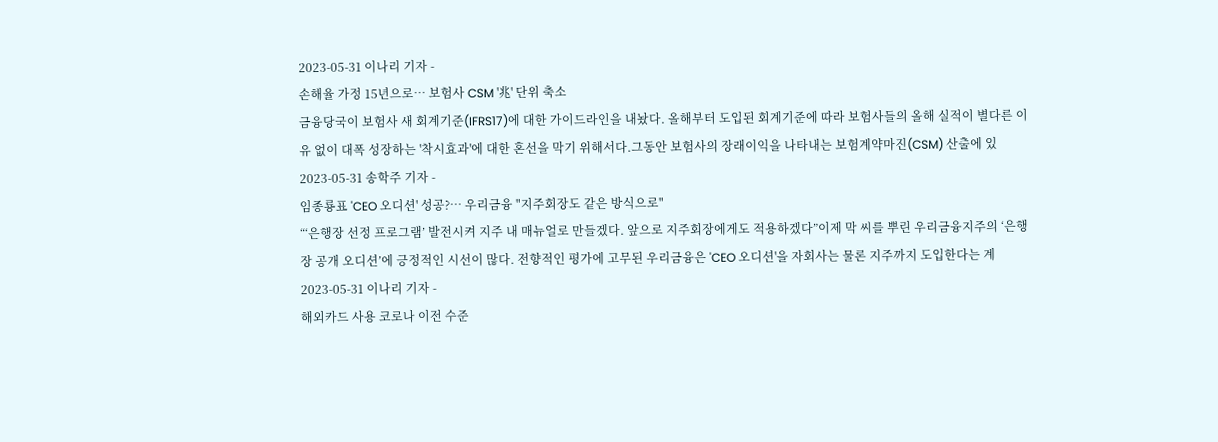2023-05-31 이나리 기자 -
손해율 가정 15년으로… 보험사 CSM '兆' 단위 축소
금융당국이 보험사 새 회계기준(IFRS17)에 대한 가이드라인을 내놨다. 올해부터 도입된 회계기준에 따라 보험사들의 올해 실적이 별다른 이유 없이 대폭 성장하는 '착시효과'에 대한 혼선을 막기 위해서다.그동안 보험사의 장래이익을 나타내는 보험계약마진(CSM) 산출에 있
2023-05-31 송학주 기자 -
임종룡표 'CEO 오디션' 성공?… 우리금융 "지주회장도 같은 방식으로"
“‘은행장 선정 프로그램’ 발전시켜 지주 내 매뉴얼로 만들겠다. 앞으로 지주회장에게도 적용하겠다”이제 막 씨를 뿌린 우리금융지주의 ‘은행장 공개 오디션’에 긍정적인 시선이 많다. 전향적인 평가에 고무된 우리금융은 'CEO 오디션'을 자회사는 물론 지주까지 도입한다는 계
2023-05-31 이나리 기자 -
해외카드 사용 코로나 이전 수준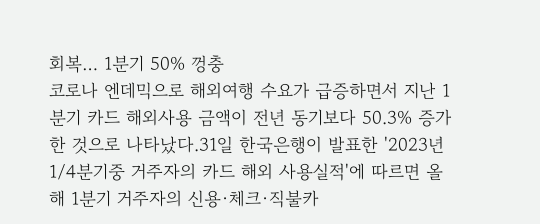회복… 1분기 50% 껑충
코로나 엔데믹으로 해외여행 수요가 급증하면서 지난 1분기 카드 해외사용 금액이 전년 동기보다 50.3% 증가한 것으로 나타났다.31일 한국은행이 발표한 '2023년 1/4분기중 거주자의 카드 해외 사용실적'에 따르면 올해 1분기 거주자의 신용·체크·직불카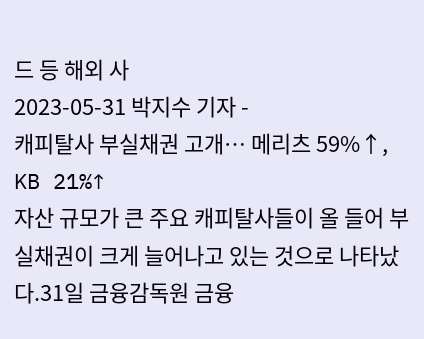드 등 해외 사
2023-05-31 박지수 기자 -
캐피탈사 부실채권 고개… 메리츠 59%↑, KB 21%↑
자산 규모가 큰 주요 캐피탈사들이 올 들어 부실채권이 크게 늘어나고 있는 것으로 나타났다.31일 금융감독원 금융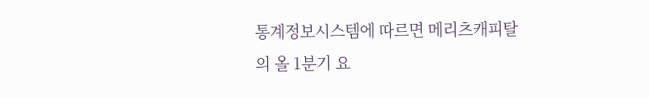통계정보시스템에 따르면 메리츠캐피탈의 올 1분기 요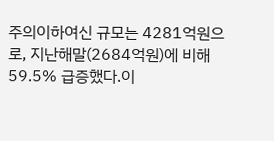주의이하여신 규모는 4281억원으로, 지난해말(2684억원)에 비해 59.5% 급증했다.이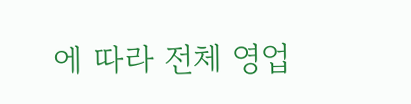에 따라 전체 영업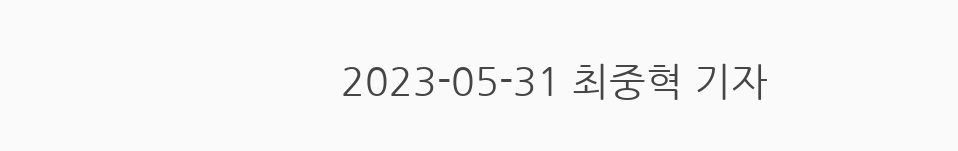2023-05-31 최중혁 기자